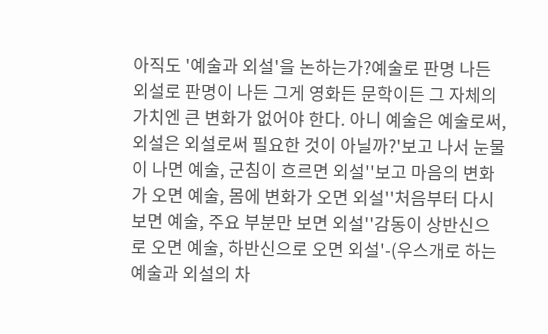아직도 '예술과 외설'을 논하는가?예술로 판명 나든 외설로 판명이 나든 그게 영화든 문학이든 그 자체의 가치엔 큰 변화가 없어야 한다. 아니 예술은 예술로써, 외설은 외설로써 필요한 것이 아닐까?'보고 나서 눈물이 나면 예술, 군침이 흐르면 외설''보고 마음의 변화가 오면 예술, 몸에 변화가 오면 외설''처음부터 다시 보면 예술, 주요 부분만 보면 외설''감동이 상반신으로 오면 예술, 하반신으로 오면 외설'-(우스개로 하는 예술과 외설의 차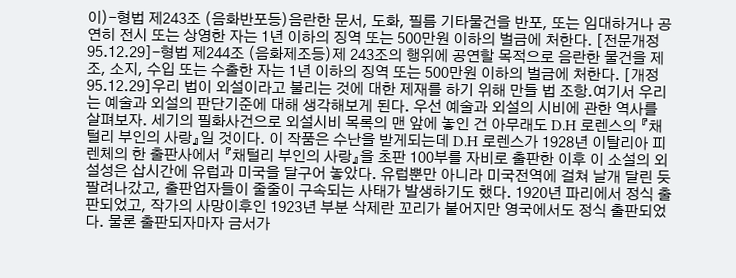이)-형법 제243조 (음화반포등)음란한 문서, 도화, 필름 기타물건을 반포, 또는 임대하거나 공연히 전시 또는 상영한 자는 1년 이하의 징역 또는 500만원 이하의 벌금에 처한다. [전문개정 95.12.29]-형법 제244조 (음화제조등)제 243조의 행위에 공연할 목적으로 음란한 물건을 제조, 소지, 수입 또는 수출한 자는 1년 이하의 징역 또는 500만원 이하의 벌금에 처한다. [개정 95.12.29]우리 법이 외설이라고 불리는 것에 대한 제재를 하기 위해 만들 법 조항.여기서 우리는 예술과 외설의 판단기준에 대해 생각해보게 된다. 우선 예술과 외설의 시비에 관한 역사를 살펴보자. 세기의 필화사건으로 외설시비 목록의 맨 앞에 놓인 건 아무래도 D.H 로렌스의 『채털리 부인의 사랑』일 것이다. 이 작품은 수난을 받게되는데 D.H 로렌스가 1928년 이탈리아 피렌체의 한 출판사에서 『채털리 부인의 사랑』을 초판 100부를 자비로 출판한 이후 이 소설의 외설성은 삽시간에 유럽과 미국을 달구어 놓았다. 유럽뿐만 아니라 미국전역에 걸쳐 날개 달린 듯 팔려나갔고, 출판업자들이 줄줄이 구속되는 사태가 발생하기도 했다. 1920년 파리에서 정식 출판되었고, 작가의 사망이후인 1923년 부분 삭제란 꼬리가 붙어지만 영국에서도 정식 출판되었다. 물론 출판되자마자 금서가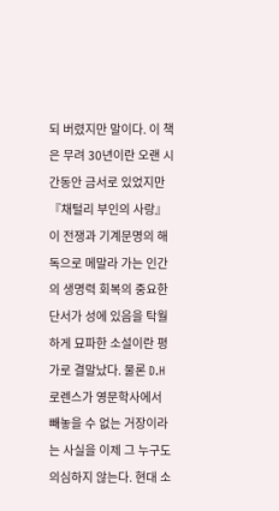되 버렸지만 말이다. 이 책은 무려 30년이란 오랜 시간동안 금서로 있었지만 『채털리 부인의 사랑』이 전쟁과 기계문명의 해독으로 메말라 가는 인간의 생명력 회복의 중요한 단서가 성에 있음을 탁월하게 묘파한 소설이란 평가로 결말났다. 물론 D.H 로렌스가 영문학사에서 빼놓을 수 없는 거장이라는 사실을 이제 그 누구도 의심하지 않는다. 현대 소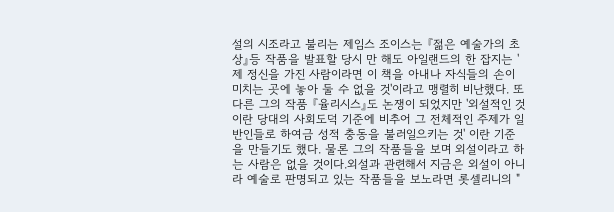설의 시조라고 불리는 제임스 조이스는 『젊은 예술가의 초상』등 작품을 발표할 당시 만 해도 아일랜드의 한 잡지는 '제 정신을 가진 사람이라면 이 책을 아내나 자식들의 손이 미치는 곳에 놓아 둘 수 없을 것'이라고 맹렬히 비난했다. 또 다른 그의 작품 『율리시스』도 논쟁이 되었지만 '외설적인 것이란 당대의 사회도덕 기준에 비추어 그 전체적인 주제가 일반인들로 하여금 성적 충동을 불러일으키는 것' 이란 기준을 만들기도 했다. 물론 그의 작품들을 보며 외설이라고 하는 사람은 없을 것이다.외설과 관련해서 지금은 외설이 아니라 예술로 판명되고 있는 작품들을 보노라면 롯셀리니의 "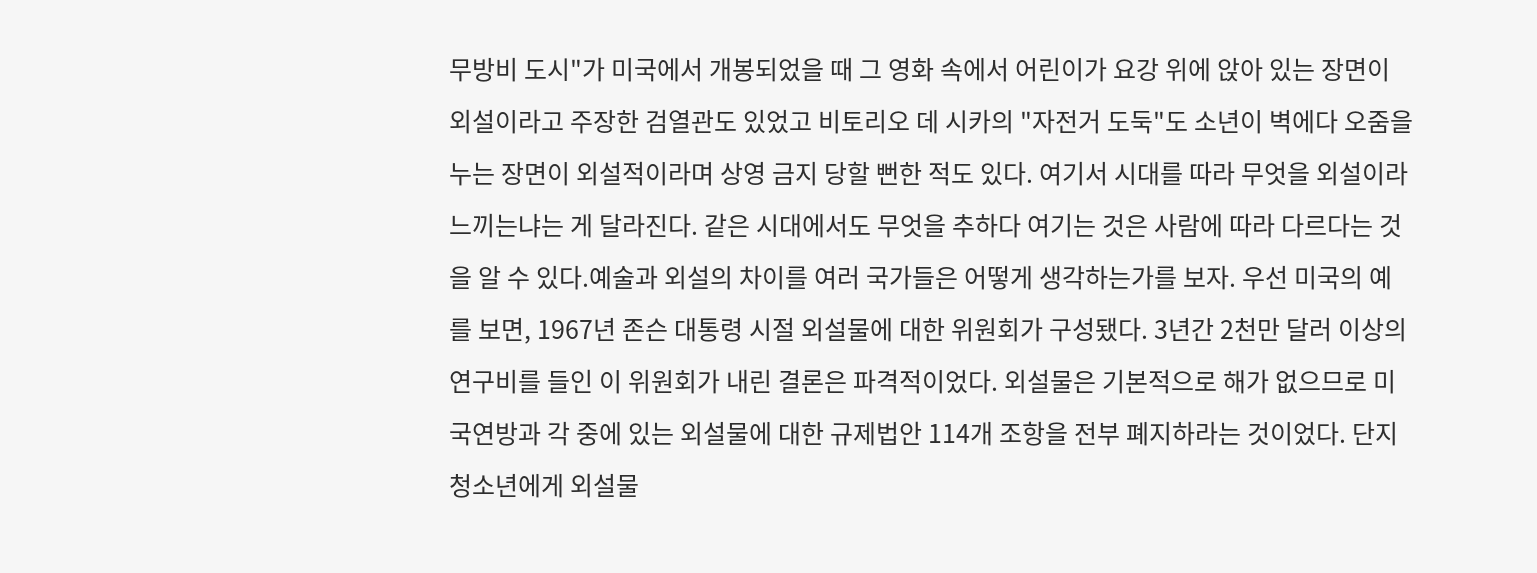무방비 도시"가 미국에서 개봉되었을 때 그 영화 속에서 어린이가 요강 위에 앉아 있는 장면이 외설이라고 주장한 검열관도 있었고 비토리오 데 시카의 "자전거 도둑"도 소년이 벽에다 오줌을 누는 장면이 외설적이라며 상영 금지 당할 뻔한 적도 있다. 여기서 시대를 따라 무엇을 외설이라 느끼는냐는 게 달라진다. 같은 시대에서도 무엇을 추하다 여기는 것은 사람에 따라 다르다는 것을 알 수 있다.예술과 외설의 차이를 여러 국가들은 어떻게 생각하는가를 보자. 우선 미국의 예를 보면, 1967년 존슨 대통령 시절 외설물에 대한 위원회가 구성됐다. 3년간 2천만 달러 이상의 연구비를 들인 이 위원회가 내린 결론은 파격적이었다. 외설물은 기본적으로 해가 없으므로 미국연방과 각 중에 있는 외설물에 대한 규제법안 114개 조항을 전부 폐지하라는 것이었다. 단지 청소년에게 외설물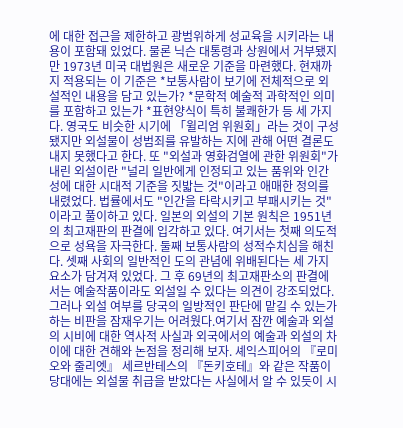에 대한 접근을 제한하고 광범위하게 성교육을 시키라는 내용이 포함돼 있었다. 물론 닉슨 대통령과 상원에서 거부됐지만 1973년 미국 대법원은 새로운 기준을 마련했다. 현재까지 적용되는 이 기준은 *보통사람이 보기에 전체적으로 외설적인 내용을 담고 있는가? *문학적 예술적 과학적인 의미를 포함하고 있는가 *표현양식이 특히 불쾌한가 등 세 가지다. 영국도 비슷한 시기에 「윌리엄 위원회」라는 것이 구성됐지만 외설물이 성범죄를 유발하는 지에 관해 어떤 결론도 내지 못했다고 한다. 또 "외설과 영화검열에 관한 위원회"가 내린 외설이란 "널리 일반에게 인정되고 있는 품위와 인간성에 대한 시대적 기준을 짓밟는 것"이라고 애매한 정의를 내렸었다. 법률에서도 "인간을 타락시키고 부패시키는 것"이라고 풀이하고 있다. 일본의 외설의 기본 원칙은 1951년의 최고재판의 판결에 입각하고 있다. 여기서는 첫째 의도적으로 성욕을 자극한다. 둘째 보통사람의 성적수치심을 해친다. 셋째 사회의 일반적인 도의 관념에 위배된다는 세 가지 요소가 담겨져 있었다. 그 후 69년의 최고재판소의 판결에서는 예술작품이라도 외설일 수 있다는 의견이 강조되었다. 그러나 외설 여부를 당국의 일방적인 판단에 맡길 수 있는가 하는 비판을 잠재우기는 어려웠다.여기서 잠깐 예술과 외설의 시비에 대한 역사적 사실과 외국에서의 예술과 외설의 차이에 대한 견해와 논점을 정리해 보자. 셰익스피어의 『로미오와 줄리엣』 세르반테스의 『돈키호테』와 같은 작품이 당대에는 외설물 취급을 받았다는 사실에서 알 수 있듯이 시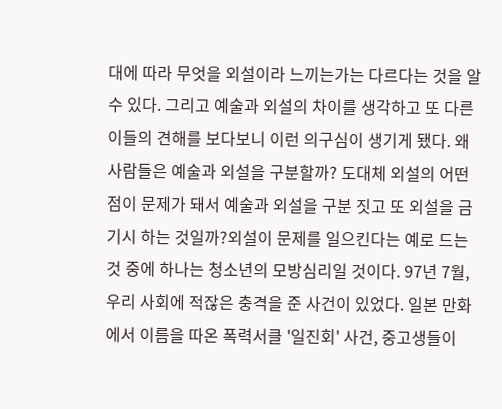대에 따라 무엇을 외설이라 느끼는가는 다르다는 것을 알 수 있다. 그리고 예술과 외설의 차이를 생각하고 또 다른 이들의 견해를 보다보니 이런 의구심이 생기게 됐다. 왜 사람들은 예술과 외설을 구분할까? 도대체 외설의 어떤 점이 문제가 돼서 예술과 외설을 구분 짓고 또 외설을 금기시 하는 것일까?외설이 문제를 일으킨다는 예로 드는 것 중에 하나는 청소년의 모방심리일 것이다. 97년 7월, 우리 사회에 적잖은 충격을 준 사건이 있었다. 일본 만화에서 이름을 따온 폭력서클 '일진회' 사건, 중고생들이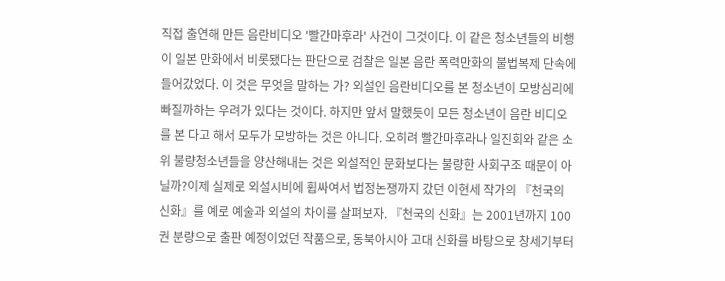직접 출연해 만든 음란비디오 '빨간마후라' 사건이 그것이다. 이 같은 청소년들의 비행이 일본 만화에서 비롯됐다는 판단으로 검찰은 일본 음란 폭력만화의 불법복제 단속에 들어갔었다. 이 것은 무엇을 말하는 가? 외설인 음란비디오를 본 청소년이 모방심리에 빠질까하는 우려가 있다는 것이다. 하지만 앞서 말했듯이 모든 청소년이 음란 비디오를 본 다고 해서 모두가 모방하는 것은 아니다. 오히려 빨간마후라나 일진회와 같은 소위 불량청소년들을 양산해내는 것은 외설적인 문화보다는 불량한 사회구조 때문이 아닐까?이제 실제로 외설시비에 휩싸여서 법정논쟁까지 갔던 이현세 작가의 『천국의 신화』를 예로 예술과 외설의 차이를 살펴보자. 『천국의 신화』는 2001년까지 100권 분량으로 출판 예정이었던 작품으로, 동북아시아 고대 신화를 바탕으로 창세기부터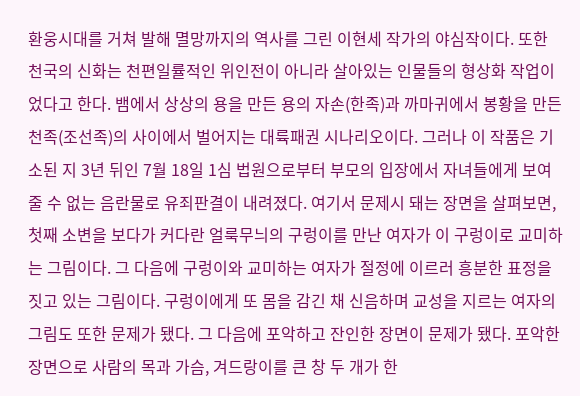환웅시대를 거쳐 발해 멸망까지의 역사를 그린 이현세 작가의 야심작이다. 또한 천국의 신화는 천편일률적인 위인전이 아니라 살아있는 인물들의 형상화 작업이었다고 한다. 뱀에서 상상의 용을 만든 용의 자손(한족)과 까마귀에서 봉황을 만든 천족(조선족)의 사이에서 벌어지는 대륙패권 시나리오이다. 그러나 이 작품은 기소된 지 3년 뒤인 7월 18일 1심 법원으로부터 부모의 입장에서 자녀들에게 보여줄 수 없는 음란물로 유죄판결이 내려졌다. 여기서 문제시 돼는 장면을 살펴보면, 첫째 소변을 보다가 커다란 얼룩무늬의 구렁이를 만난 여자가 이 구렁이로 교미하는 그림이다. 그 다음에 구렁이와 교미하는 여자가 절정에 이르러 흥분한 표정을 짓고 있는 그림이다. 구렁이에게 또 몸을 감긴 채 신음하며 교성을 지르는 여자의 그림도 또한 문제가 됐다. 그 다음에 포악하고 잔인한 장면이 문제가 됐다. 포악한 장면으로 사람의 목과 가슴, 겨드랑이를 큰 창 두 개가 한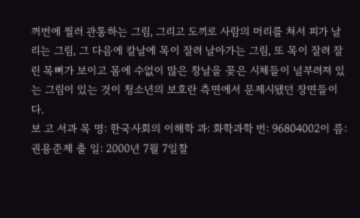꺼번에 찔러 관통하는 그림, 그리고 도끼로 사람의 머리를 쳐서 피가 날리는 그림, 그 다음에 칼날에 목이 잘려 날아가는 그림, 또 목이 잘려 잘린 목뼈가 보이고 몸에 수없이 많은 창날을 꽂은 시체들이 널부려져 있는 그림이 있는 것이 청소년의 보호란 측면에서 문제시됐던 장면들이다.
보 고 서과 목 명: 한국사회의 이해학 과: 화학과학 번: 96804002이 름: 권용준제 출 일: 2000년 7월 7일찰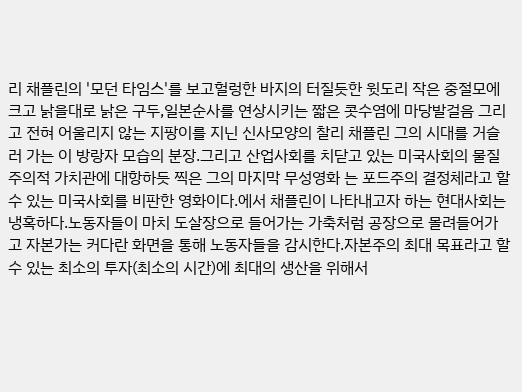리 채플린의 '모던 타임스'를 보고헐렁한 바지의 터질듯한 윗도리 작은 중절모에 크고 낡을대로 낡은 구두,일본순사를 연상시키는 짧은 콧수염에 마당발걸음 그리고 전혀 어울리지 않는 지팡이를 지닌 신사모양의 찰리 채플린 그의 시대를 거슬러 가는 이 방랑자 모습의 분장.그리고 산업사회를 치닫고 있는 미국사회의 물질주의적 가치관에 대항하듯 찍은 그의 마지막 무성영화 는 포드주의 결정체라고 할수 있는 미국사회를 비판한 영화이다.에서 채플린이 나타내고자 하는 현대사회는 냉혹하다.노동자들이 마치 도살장으로 들어가는 가축처럼 공장으로 몰려들어가고 자본가는 커다란 화면을 통해 노동자들을 감시한다.자본주의 최대 목표라고 할수 있는 최소의 투자(최소의 시간)에 최대의 생산을 위해서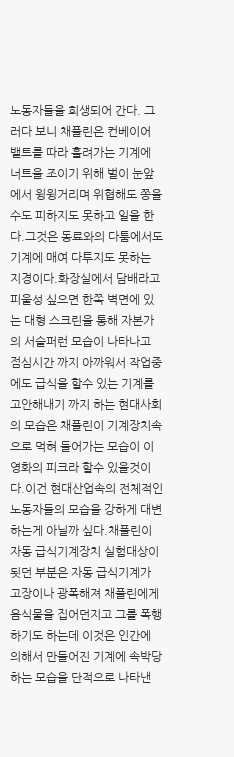노동자들을 희생되어 간다. 그러다 보니 채플린은 컨베이어 밸트를 따라 흘려가는 기계에 너트을 조이기 위해 벌이 눈앞에서 윙윙거리며 위협해도 쫑을수도 피하지도 못하고 일을 한다.그것은 동료와의 다툼에서도 기계에 매여 다투지도 못하는 지경이다.화장실에서 담배라고 피울성 싶으면 한쪽 벽면에 있는 대형 스크린을 통해 자본가의 서슬퍼런 모습이 나타나고 점심시간 까지 아까워서 작업중에도 급식을 할수 있는 기계를 고안해내기 까지 하는 현대사회의 모습은 채플린이 기계장치속으로 먹혀 들어가는 모습이 이 영화의 피크라 할수 있을것이다.이건 현대산업속의 전체적인 노동자들의 모습을 강하게 대변하는게 아닐까 싶다.채플린이 자동 급식기계장치 실험대상이 됫던 부분은 자동 급식기계가 고장이나 광폭해져 채플린에게 음식물을 집어던지고 그를 폭행하기도 하는데 이것은 인간에 의해서 만들어진 기계에 속박당하는 모습을 단적으로 나타낸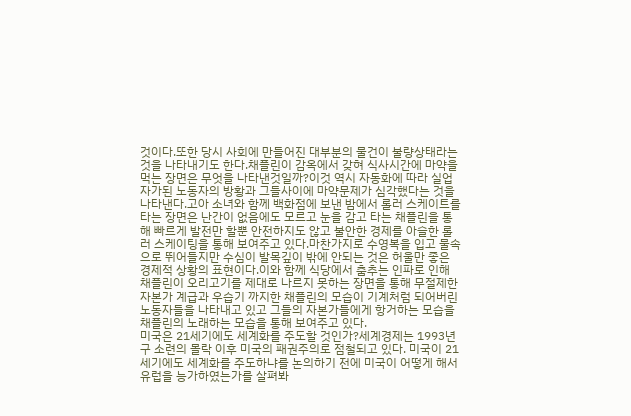것이다.또한 당시 사회에 만들어진 대부분의 물건이 불량상태라는 것을 나타내기도 한다.채플린이 감옥에서 갖혀 식사시간에 마약을 먹는 장면은 무엇을 나타낸것일까?이것 역시 자동화에 따라 실업자가된 노동자의 방황과 그들사이에 마약문제가 심각했다는 것을 나타낸다.고아 소녀와 함께 백화점에 보낸 밤에서 롤러 스케이트를 타는 장면은 난간이 없음에도 모르고 눈을 감고 타는 채플린을 통해 빠르게 발전만 할뿐 안전하지도 않고 불안한 경제를 아슬한 롤러 스케이팅을 통해 보여주고 있다.마찬가지로 수영복을 입고 물속으로 뛰어들지만 수심이 발목깊이 밖에 안되는 것은 허울만 좋은 경제적 상황의 표현이다.이와 함께 식당에서 춤추는 인파로 인해 채플린이 오리고기를 제대로 나르지 못하는 장면을 통해 무절제한 자본가 계급과 우습기 까지한 채플린의 모습이 기계처럼 되어버린 노동자들을 나타내고 있고 그들의 자본가들에게 항거하는 모습을 채플린의 노래하는 모습을 통해 보여주고 있다.
미국은 21세기에도 세계화를 주도할 것인가?세계경제는 1993년 구 소련의 몰락 이후 미국의 패권주의로 점철되고 있다. 미국이 21세기에도 세계화를 주도하냐를 논의하기 전에 미국이 어떻게 해서 유럽을 능가하였는가를 살펴봐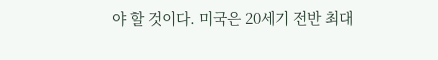야 할 것이다. 미국은 20세기 전반 최대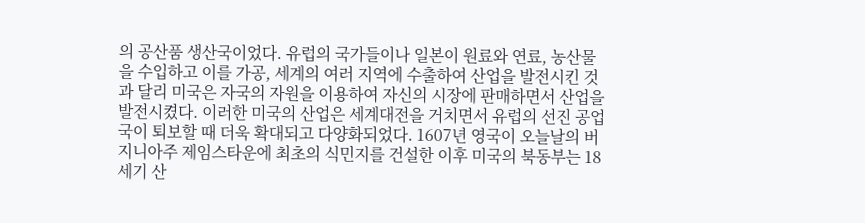의 공산품 생산국이었다. 유럽의 국가들이나 일본이 원료와 연료, 농산물을 수입하고 이를 가공, 세계의 여러 지역에 수출하여 산업을 발전시킨 것과 달리 미국은 자국의 자원을 이용하여 자신의 시장에 판매하면서 산업을 발전시켰다. 이러한 미국의 산업은 세계대전을 거치면서 유럽의 선진 공업국이 퇴보할 때 더욱 확대되고 다양화되었다. 1607년 영국이 오늘날의 버지니아주 제임스타운에 최초의 식민지를 건설한 이후 미국의 북동부는 18세기 산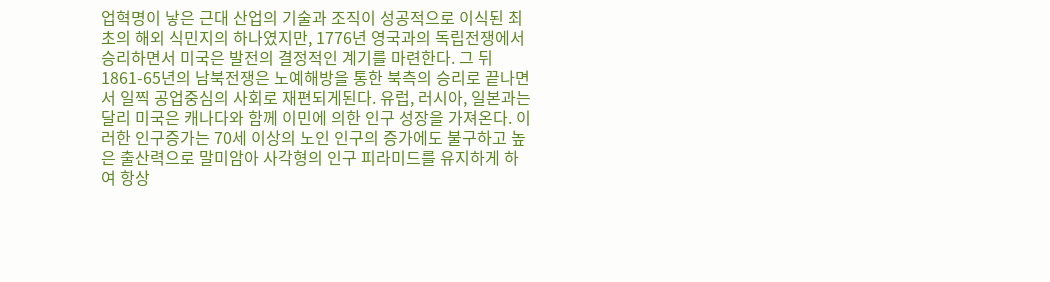업혁명이 낳은 근대 산업의 기술과 조직이 성공적으로 이식된 최초의 해외 식민지의 하나였지만, 1776년 영국과의 독립전쟁에서 승리하면서 미국은 발전의 결정적인 계기를 마련한다. 그 뒤 1861-65년의 남북전쟁은 노예해방을 통한 북측의 승리로 끝나면서 일찍 공업중심의 사회로 재편되게된다. 유럽, 러시아, 일본과는 달리 미국은 캐나다와 함께 이민에 의한 인구 성장을 가져온다. 이러한 인구증가는 70세 이상의 노인 인구의 증가에도 불구하고 높은 출산력으로 말미암아 사각형의 인구 피라미드를 유지하게 하여 항상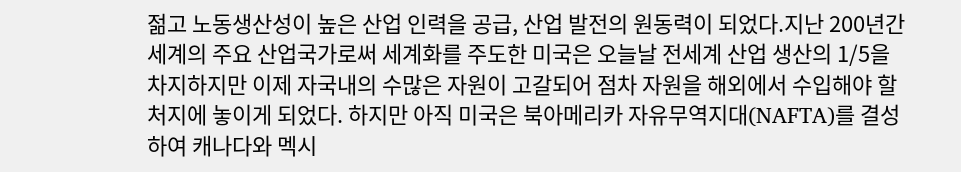젊고 노동생산성이 높은 산업 인력을 공급, 산업 발전의 원동력이 되었다.지난 200년간 세계의 주요 산업국가로써 세계화를 주도한 미국은 오늘날 전세계 산업 생산의 1/5을 차지하지만 이제 자국내의 수많은 자원이 고갈되어 점차 자원을 해외에서 수입해야 할 처지에 놓이게 되었다. 하지만 아직 미국은 북아메리카 자유무역지대(NAFTA)를 결성하여 캐나다와 멕시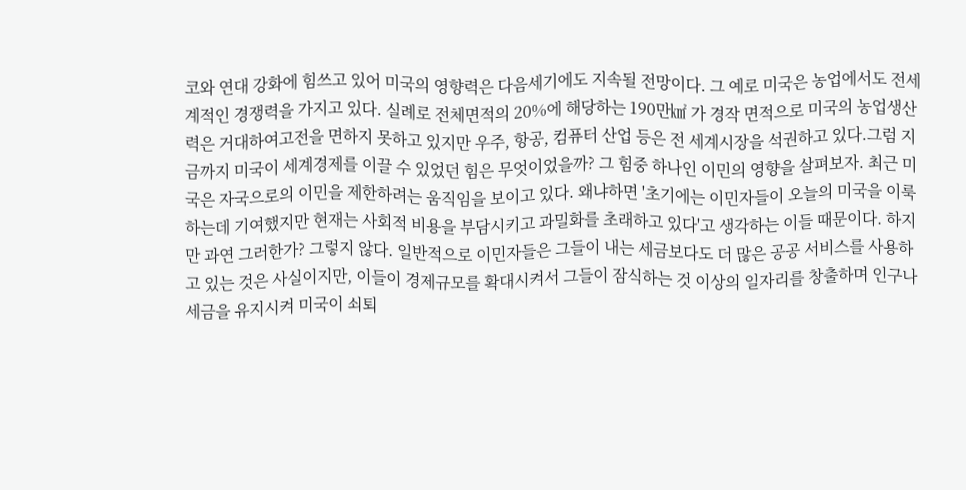코와 연대 강화에 힘쓰고 있어 미국의 영향력은 다음세기에도 지속될 전망이다. 그 예로 미국은 농업에서도 전세계적인 경쟁력을 가지고 있다. 실례로 전체면적의 20%에 해당하는 190만㎢ 가 경작 면적으로 미국의 농업생산력은 거대하여고전을 면하지 못하고 있지만 우주, 항공, 컴퓨터 산업 등은 전 세계시장을 석권하고 있다.그럼 지금까지 미국이 세계경제를 이끌 수 있었던 힘은 무엇이었을까? 그 힘중 하나인 이민의 영향을 살펴보자. 최근 미국은 자국으로의 이민을 제한하려는 움직임을 보이고 있다. 왜냐하면 '초기에는 이민자들이 오늘의 미국을 이룩하는데 기여했지만 현재는 사회적 비용을 부담시키고 과밀화를 초래하고 있다'고 생각하는 이들 때문이다. 하지만 과연 그러한가? 그렇지 않다. 일반적으로 이민자들은 그들이 내는 세금보다도 더 많은 공공 서비스를 사용하고 있는 것은 사실이지만, 이들이 경제규모를 확대시켜서 그들이 잠식하는 것 이상의 일자리를 창출하며 인구나 세금을 유지시켜 미국이 쇠퇴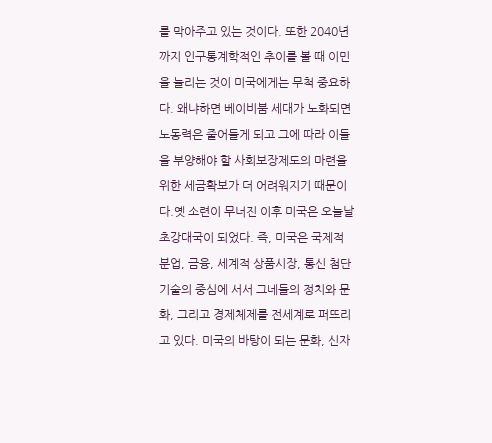를 막아주고 있는 것이다. 또한 2040년까지 인구통계학적인 추이를 볼 때 이민을 늘리는 것이 미국에게는 무척 중요하다. 왜냐하면 베이비붐 세대가 노화되면 노동력은 줄어들게 되고 그에 따라 이들을 부양해야 할 사회보장제도의 마련을 위한 세금확보가 더 어려워지기 때문이다.옛 소련이 무너진 이후 미국은 오늘날 초강대국이 되었다. 즉, 미국은 국제적 분업, 금융, 세계적 상품시장, 통신 첨단기술의 중심에 서서 그네들의 정치와 문화, 그리고 경제체제를 전세계로 퍼뜨리고 있다. 미국의 바탕이 되는 문화, 신자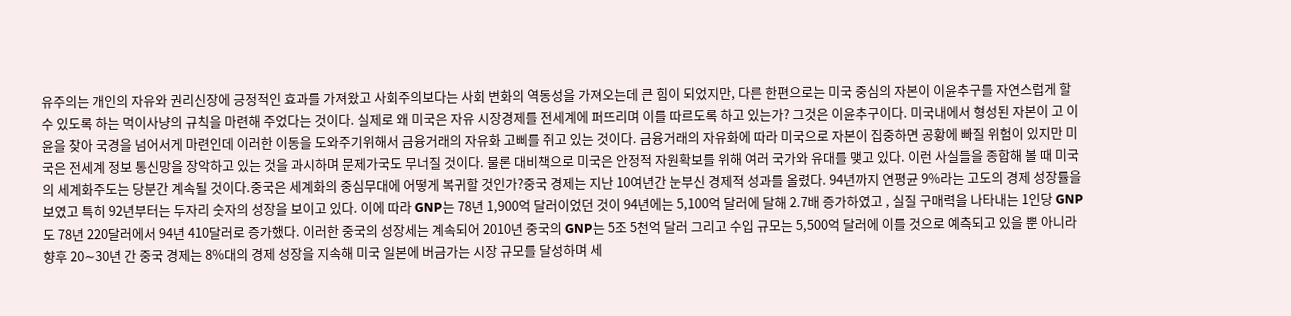유주의는 개인의 자유와 권리신장에 긍정적인 효과를 가져왔고 사회주의보다는 사회 변화의 역동성을 가져오는데 큰 힘이 되었지만, 다른 한편으로는 미국 중심의 자본이 이윤추구를 자연스럽게 할 수 있도록 하는 먹이사냥의 규칙을 마련해 주었다는 것이다. 실제로 왜 미국은 자유 시장경제를 전세계에 퍼뜨리며 이를 따르도록 하고 있는가? 그것은 이윤추구이다. 미국내에서 형성된 자본이 고 이윤을 찾아 국경을 넘어서게 마련인데 이러한 이동을 도와주기위해서 금융거래의 자유화 고삐를 쥐고 있는 것이다. 금융거래의 자유화에 따라 미국으로 자본이 집중하면 공황에 빠질 위험이 있지만 미국은 전세계 정보 통신망을 장악하고 있는 것을 과시하며 문제가국도 무너질 것이다. 물론 대비책으로 미국은 안정적 자원확보를 위해 여러 국가와 유대를 맺고 있다. 이런 사실들을 종합해 볼 때 미국의 세계화주도는 당분간 계속될 것이다.중국은 세계화의 중심무대에 어떻게 복귀할 것인가?중국 경제는 지난 10여년간 눈부신 경제적 성과를 올렸다. 94년까지 연평균 9%라는 고도의 경제 성장률을 보였고 특히 92년부터는 두자리 숫자의 성장을 보이고 있다. 이에 따라 GNP는 78년 1,900억 달러이었던 것이 94년에는 5,100억 달러에 달해 2.7배 증가하였고 , 실질 구매력을 나타내는 1인당 GNP도 78년 220달러에서 94년 410달러로 증가했다. 이러한 중국의 성장세는 계속되어 2010년 중국의 GNP는 5조 5천억 달러 그리고 수입 규모는 5,500억 달러에 이를 것으로 예측되고 있을 뿐 아니라 향후 20∼30년 간 중국 경제는 8%대의 경제 성장을 지속해 미국 일본에 버금가는 시장 규모를 달성하며 세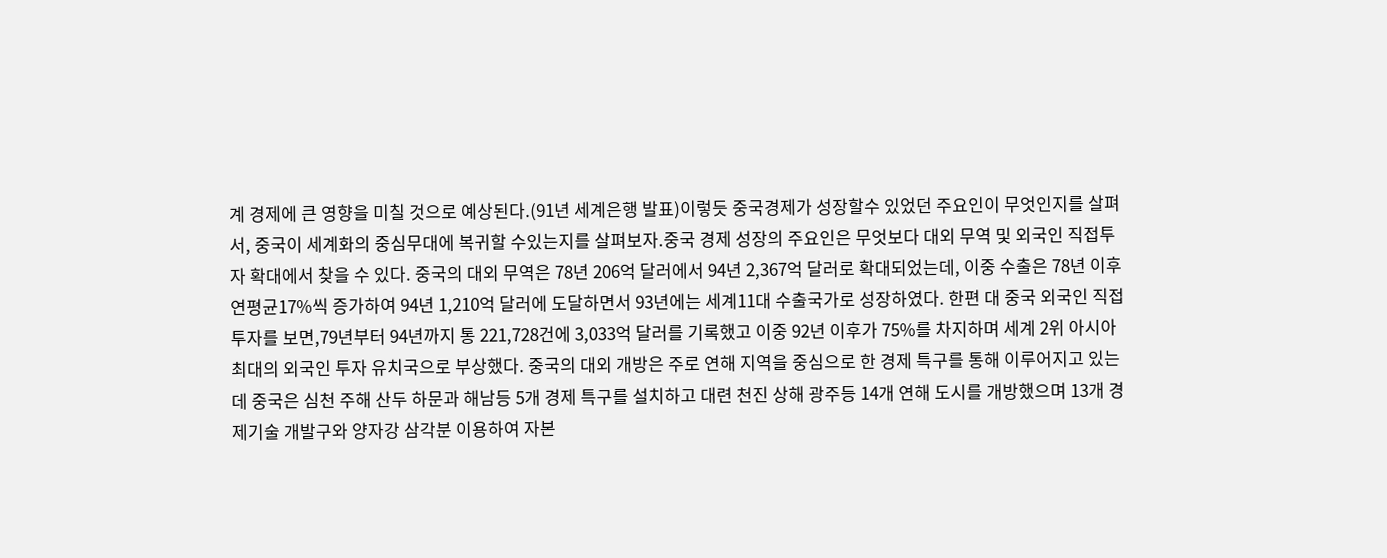계 경제에 큰 영향을 미칠 것으로 예상된다.(91년 세계은행 발표)이렇듯 중국경제가 성장할수 있었던 주요인이 무엇인지를 살펴서, 중국이 세계화의 중심무대에 복귀할 수있는지를 살펴보자.중국 경제 성장의 주요인은 무엇보다 대외 무역 및 외국인 직접투자 확대에서 찾을 수 있다. 중국의 대외 무역은 78년 206억 달러에서 94년 2,367억 달러로 확대되었는데, 이중 수출은 78년 이후 연평균17%씩 증가하여 94년 1,210억 달러에 도달하면서 93년에는 세계11대 수출국가로 성장하였다. 한편 대 중국 외국인 직접투자를 보면,79년부터 94년까지 통 221,728건에 3,033억 달러를 기록했고 이중 92년 이후가 75%를 차지하며 세계 2위 아시아 최대의 외국인 투자 유치국으로 부상했다. 중국의 대외 개방은 주로 연해 지역을 중심으로 한 경제 특구를 통해 이루어지고 있는데 중국은 심천 주해 산두 하문과 해남등 5개 경제 특구를 설치하고 대련 천진 상해 광주등 14개 연해 도시를 개방했으며 13개 경제기술 개발구와 양자강 삼각분 이용하여 자본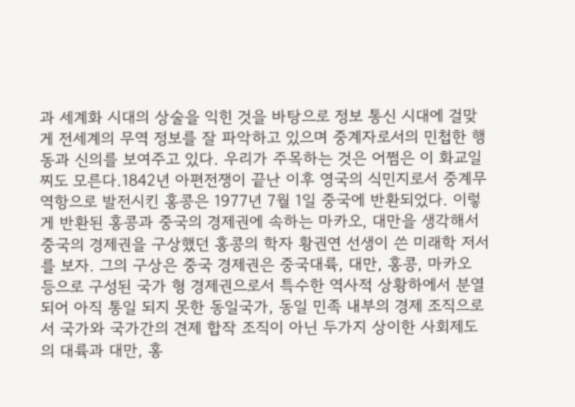과 세계화 시대의 상술을 익힌 것을 바탕으로 정보 통신 시대에 걸맞게 전세계의 무역 정보를 잘 파악하고 있으며 중계자로서의 민첩한 행동과 신의를 보여주고 있다. 우리가 주목하는 것은 어쩜은 이 화교일찌도 모른다.1842년 아편전쟁이 끝난 이후 영국의 식민지로서 중계무역항으로 발전시킨 홍콩은 1977년 7월 1일 중국에 반환되었다. 이렇게 반환된 홍콩과 중국의 경제권에 속하는 마카오, 대만을 생각해서 중국의 경제권을 구상했던 홍콩의 학자 황권연 선생이 쓴 미래학 저서를 보자. 그의 구상은 중국 경제권은 중국대륙, 대만, 홍콩, 마카오 등으로 구성된 국가 형 경제권으로서 특수한 역사적 상황하에서 분열되어 아직 통일 되지 못한 동일국가, 동일 민족 내부의 경제 조직으로서 국가와 국가간의 견제 합작 조직이 아닌 두가지 상이한 사회제도의 대륙과 대만, 홍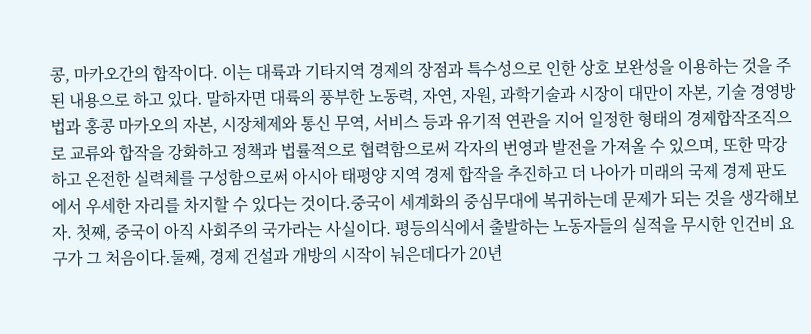콩, 마카오간의 합작이다. 이는 대륙과 기타지역 경제의 장점과 특수성으로 인한 상호 보완성을 이용하는 것을 주된 내용으로 하고 있다. 말하자면 대륙의 풍부한 노동력, 자연, 자원, 과학기술과 시장이 대만이 자본, 기술 경영방법과 홍콩 마카오의 자본, 시장체제와 통신 무역, 서비스 등과 유기적 연관을 지어 일정한 형태의 경제합작조직으로 교류와 합작을 강화하고 정책과 법률적으로 협력함으로써 각자의 번영과 발전을 가져올 수 있으며, 또한 막강하고 온전한 실력체를 구성함으로써 아시아 태평양 지역 경제 합작을 추진하고 더 나아가 미래의 국제 경제 판도에서 우세한 자리를 차지할 수 있다는 것이다.중국이 세계화의 중심무대에 복귀하는데 문제가 되는 것을 생각해보자. 첫째, 중국이 아직 사회주의 국가라는 사실이다. 평등의식에서 출발하는 노동자들의 실적을 무시한 인건비 요구가 그 처음이다.둘째, 경제 건설과 개방의 시작이 눠은데다가 20년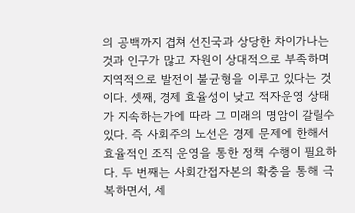의 공백까지 겹쳐 선진국과 상당한 차이가나는 것과 인구가 많고 자원이 상대적으로 부족하며 지역적으로 발전이 불균형을 이루고 있다는 것이다. 셋째, 경제 효율성이 낮고 적자운영 상태가 지속하는가에 따라 그 미래의 명암이 갈릴수 있다. 즉 사회주의 노선은 경제 문제에 한해서 효율적인 조직 운영을 통한 정책 수행이 필요하다. 두 번째는 사회간접자본의 확충을 통해 극복하면서, 세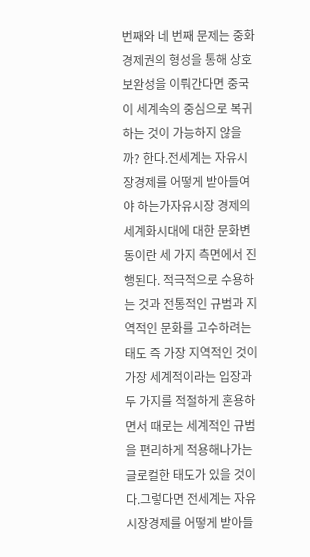번째와 네 번째 문제는 중화경제권의 형성을 통해 상호보완성을 이뤄간다면 중국이 세계속의 중심으로 복귀 하는 것이 가능하지 않을까? 한다.전세계는 자유시장경제를 어떻게 받아들여야 하는가자유시장 경제의 세계화시대에 대한 문화변동이란 세 가지 측면에서 진행된다. 적극적으로 수용하는 것과 전통적인 규범과 지역적인 문화를 고수하려는 태도 즉 가장 지역적인 것이 가장 세계적이라는 입장과 두 가지를 적절하게 혼용하면서 때로는 세계적인 규범을 편리하게 적용해나가는 글로컬한 태도가 있을 것이다.그렇다면 전세계는 자유시장경제를 어떻게 받아들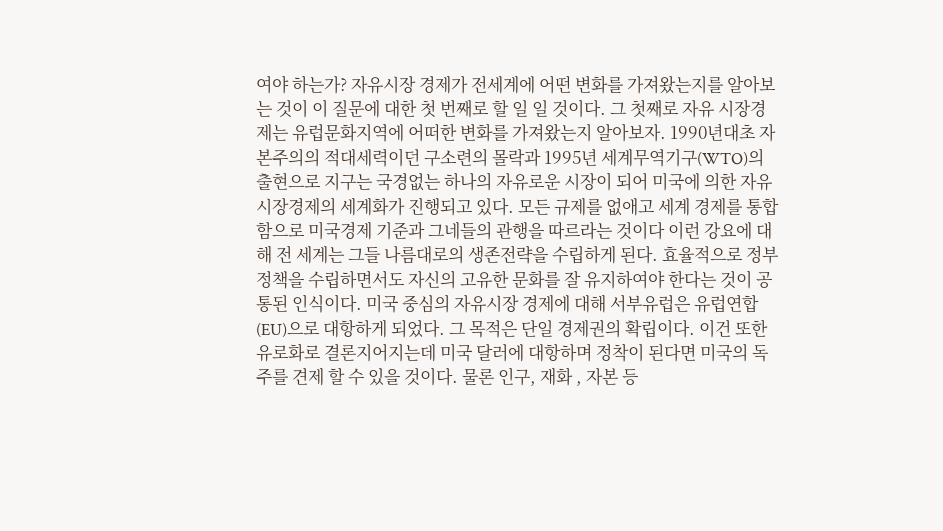여야 하는가? 자유시장 경제가 전세계에 어떤 변화를 가져왔는지를 알아보는 것이 이 질문에 대한 첫 번째로 할 일 일 것이다. 그 첫째로 자유 시장경제는 유럽문화지역에 어떠한 변화를 가져왔는지 알아보자. 1990년대초 자본주의의 적대세력이던 구소련의 몰락과 1995년 세계무역기구(WTO)의 출현으로 지구는 국경없는 하나의 자유로운 시장이 되어 미국에 의한 자유시장경제의 세계화가 진행되고 있다. 모든 규제를 없애고 세계 경제를 통합함으로 미국경제 기준과 그네들의 관행을 따르라는 것이다 이런 강요에 대해 전 세계는 그들 나름대로의 생존전략을 수립하게 된다. 효율적으로 정부 정책을 수립하면서도 자신의 고유한 문화를 잘 유지하여야 한다는 것이 공통된 인식이다. 미국 중심의 자유시장 경제에 대해 서부유럽은 유럽연합(EU)으로 대항하게 되었다. 그 목적은 단일 경제권의 확립이다. 이건 또한 유로화로 결론지어지는데 미국 달러에 대항하며 정착이 된다면 미국의 독주를 견제 할 수 있을 것이다. 물론 인구, 재화 , 자본 등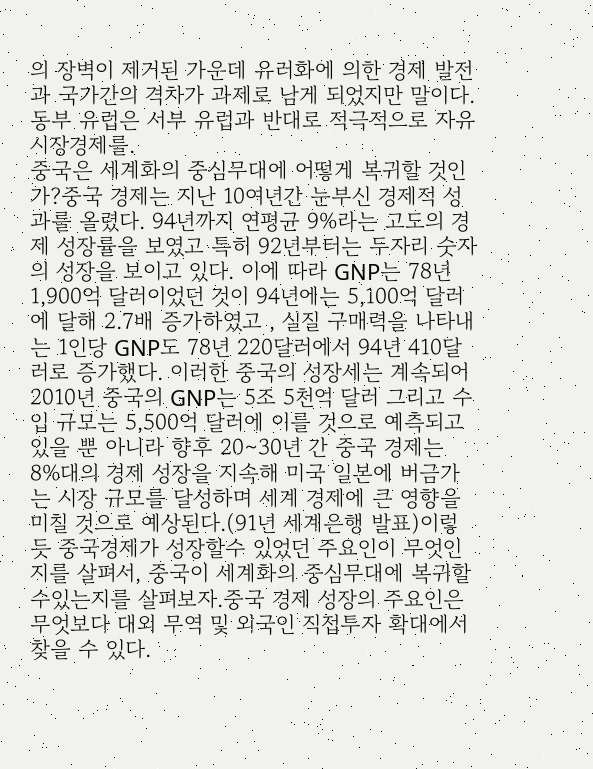의 장벽이 제거된 가운데 유러화에 의한 경제 발전과 국가간의 격차가 과제로 남게 되었지만 말이다. 동부 유럽은 서부 유럽과 반대로 적극적으로 자유시장경제를.
중국은 세계화의 중심무대에 어떻게 복귀할 것인가?중국 경제는 지난 10여년간 눈부신 경제적 성과를 올렸다. 94년까지 연평균 9%라는 고도의 경제 성장률을 보였고 특히 92년부터는 두자리 숫자의 성장을 보이고 있다. 이에 따라 GNP는 78년 1,900억 달러이었던 것이 94년에는 5,100억 달러에 달해 2.7배 증가하였고 , 실질 구매력을 나타내는 1인당 GNP도 78년 220달러에서 94년 410달러로 증가했다. 이러한 중국의 성장세는 계속되어 2010년 중국의 GNP는 5조 5천억 달러 그리고 수입 규모는 5,500억 달러에 이를 것으로 예측되고 있을 뿐 아니라 향후 20∼30년 간 중국 경제는 8%대의 경제 성장을 지속해 미국 일본에 버금가는 시장 규모를 달성하며 세계 경제에 큰 영향을 미칠 것으로 예상된다.(91년 세계은행 발표)이렇듯 중국경제가 성장할수 있었던 주요인이 무엇인지를 살펴서, 중국이 세계화의 중심무대에 복귀할 수있는지를 살펴보자.중국 경제 성장의 주요인은 무엇보다 대외 무역 및 외국인 직접투자 확대에서 찾을 수 있다.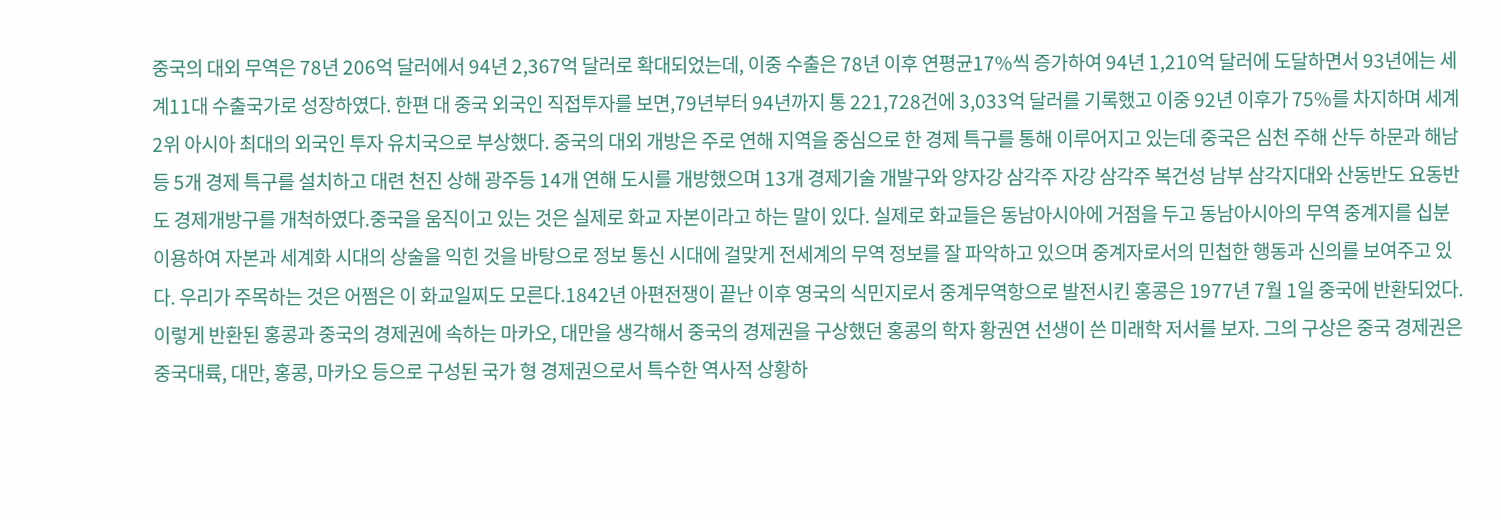중국의 대외 무역은 78년 206억 달러에서 94년 2,367억 달러로 확대되었는데, 이중 수출은 78년 이후 연평균17%씩 증가하여 94년 1,210억 달러에 도달하면서 93년에는 세계11대 수출국가로 성장하였다. 한편 대 중국 외국인 직접투자를 보면,79년부터 94년까지 통 221,728건에 3,033억 달러를 기록했고 이중 92년 이후가 75%를 차지하며 세계 2위 아시아 최대의 외국인 투자 유치국으로 부상했다. 중국의 대외 개방은 주로 연해 지역을 중심으로 한 경제 특구를 통해 이루어지고 있는데 중국은 심천 주해 산두 하문과 해남등 5개 경제 특구를 설치하고 대련 천진 상해 광주등 14개 연해 도시를 개방했으며 13개 경제기술 개발구와 양자강 삼각주 자강 삼각주 복건성 남부 삼각지대와 산동반도 요동반도 경제개방구를 개척하였다.중국을 움직이고 있는 것은 실제로 화교 자본이라고 하는 말이 있다. 실제로 화교들은 동남아시아에 거점을 두고 동남아시아의 무역 중계지를 십분 이용하여 자본과 세계화 시대의 상술을 익힌 것을 바탕으로 정보 통신 시대에 걸맞게 전세계의 무역 정보를 잘 파악하고 있으며 중계자로서의 민첩한 행동과 신의를 보여주고 있다. 우리가 주목하는 것은 어쩜은 이 화교일찌도 모른다.1842년 아편전쟁이 끝난 이후 영국의 식민지로서 중계무역항으로 발전시킨 홍콩은 1977년 7월 1일 중국에 반환되었다. 이렇게 반환된 홍콩과 중국의 경제권에 속하는 마카오, 대만을 생각해서 중국의 경제권을 구상했던 홍콩의 학자 황권연 선생이 쓴 미래학 저서를 보자. 그의 구상은 중국 경제권은 중국대륙, 대만, 홍콩, 마카오 등으로 구성된 국가 형 경제권으로서 특수한 역사적 상황하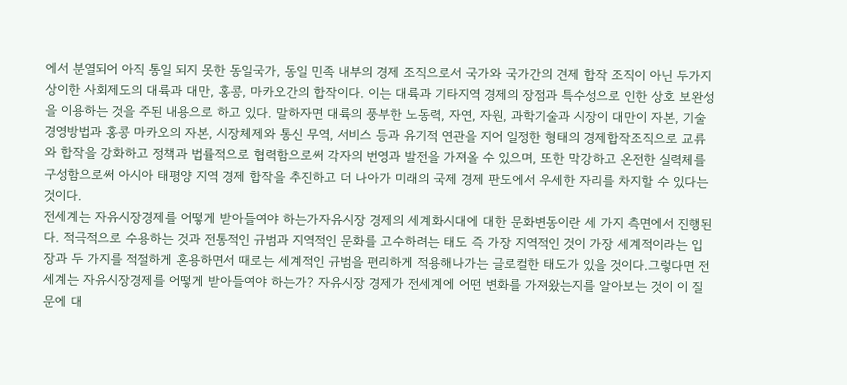에서 분열되어 아직 통일 되지 못한 동일국가, 동일 민족 내부의 경제 조직으로서 국가와 국가간의 견제 합작 조직이 아닌 두가지 상이한 사회제도의 대륙과 대만, 홍콩, 마카오간의 합작이다. 이는 대륙과 기타지역 경제의 장점과 특수성으로 인한 상호 보완성을 이용하는 것을 주된 내용으로 하고 있다. 말하자면 대륙의 풍부한 노동력, 자연, 자원, 과학기술과 시장이 대만이 자본, 기술 경영방법과 홍콩 마카오의 자본, 시장체제와 통신 무역, 서비스 등과 유기적 연관을 지어 일정한 형태의 경제합작조직으로 교류와 합작을 강화하고 정책과 법률적으로 협력함으로써 각자의 번영과 발전을 가져올 수 있으며, 또한 막강하고 온전한 실력체를 구성함으로써 아시아 태평양 지역 경제 합작을 추진하고 더 나아가 미래의 국제 경제 판도에서 우세한 자리를 차지할 수 있다는 것이다.
전세계는 자유시장경제를 어떻게 받아들여야 하는가자유시장 경제의 세계화시대에 대한 문화변동이란 세 가지 측면에서 진행된다. 적극적으로 수용하는 것과 전통적인 규범과 지역적인 문화를 고수하려는 태도 즉 가장 지역적인 것이 가장 세계적이라는 입장과 두 가지를 적절하게 혼용하면서 때로는 세계적인 규범을 편리하게 적용해나가는 글로컬한 태도가 있을 것이다.그렇다면 전세계는 자유시장경제를 어떻게 받아들여야 하는가? 자유시장 경제가 전세계에 어떤 변화를 가져왔는지를 알아보는 것이 이 질문에 대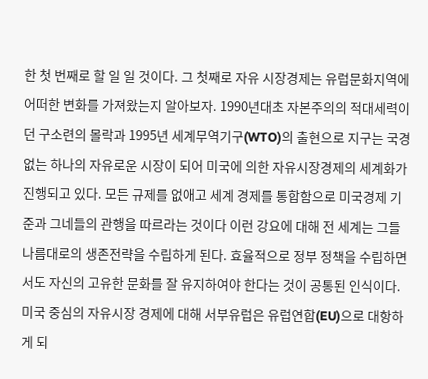한 첫 번째로 할 일 일 것이다. 그 첫째로 자유 시장경제는 유럽문화지역에 어떠한 변화를 가져왔는지 알아보자. 1990년대초 자본주의의 적대세력이던 구소련의 몰락과 1995년 세계무역기구(WTO)의 출현으로 지구는 국경없는 하나의 자유로운 시장이 되어 미국에 의한 자유시장경제의 세계화가 진행되고 있다. 모든 규제를 없애고 세계 경제를 통합함으로 미국경제 기준과 그네들의 관행을 따르라는 것이다 이런 강요에 대해 전 세계는 그들 나름대로의 생존전략을 수립하게 된다. 효율적으로 정부 정책을 수립하면서도 자신의 고유한 문화를 잘 유지하여야 한다는 것이 공통된 인식이다. 미국 중심의 자유시장 경제에 대해 서부유럽은 유럽연합(EU)으로 대항하게 되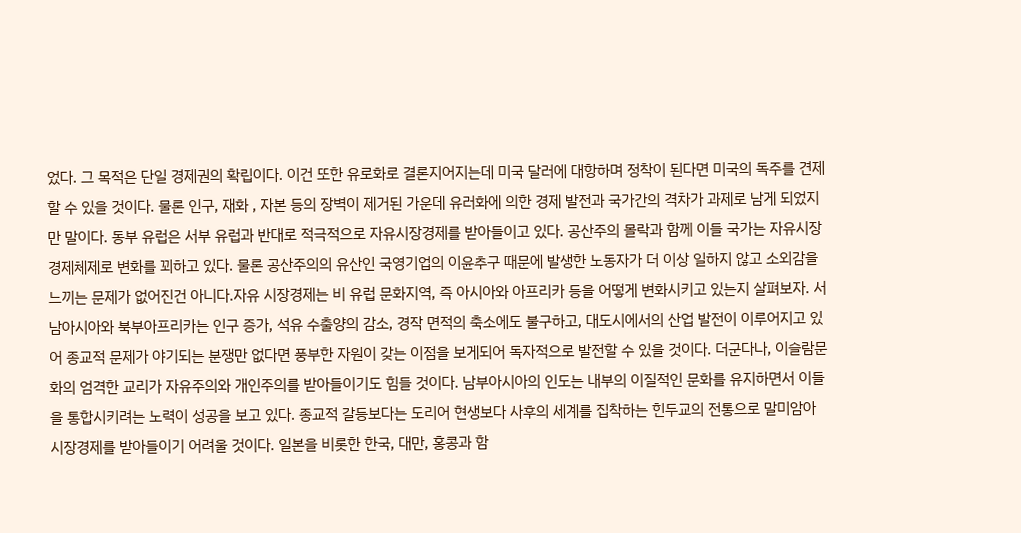었다. 그 목적은 단일 경제권의 확립이다. 이건 또한 유로화로 결론지어지는데 미국 달러에 대항하며 정착이 된다면 미국의 독주를 견제 할 수 있을 것이다. 물론 인구, 재화 , 자본 등의 장벽이 제거된 가운데 유러화에 의한 경제 발전과 국가간의 격차가 과제로 남게 되었지만 말이다. 동부 유럽은 서부 유럽과 반대로 적극적으로 자유시장경제를 받아들이고 있다. 공산주의 몰락과 함께 이들 국가는 자유시장경제체제로 변화를 꾀하고 있다. 물론 공산주의의 유산인 국영기업의 이윤추구 때문에 발생한 노동자가 더 이상 일하지 않고 소외감을 느끼는 문제가 없어진건 아니다.자유 시장경제는 비 유럽 문화지역, 즉 아시아와 아프리카 등을 어떻게 변화시키고 있는지 살펴보자. 서남아시아와 북부아프리카는 인구 증가, 석유 수출양의 감소, 경작 면적의 축소에도 불구하고, 대도시에서의 산업 발전이 이루어지고 있어 종교적 문제가 야기되는 분쟁만 없다면 풍부한 자원이 갖는 이점을 보게되어 독자적으로 발전할 수 있을 것이다. 더군다나, 이슬람문화의 엄격한 교리가 자유주의와 개인주의를 받아들이기도 힘들 것이다. 남부아시아의 인도는 내부의 이질적인 문화를 유지하면서 이들을 통합시키려는 노력이 성공을 보고 있다. 종교적 갈등보다는 도리어 현생보다 사후의 세계를 집착하는 힌두교의 전통으로 말미암아 시장경제를 받아들이기 어려울 것이다. 일본을 비롯한 한국, 대만, 홍콩과 함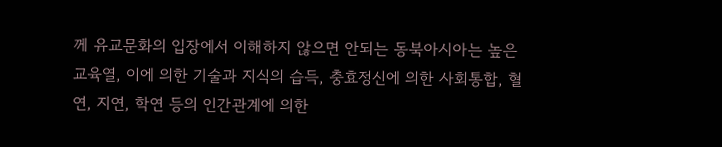께 유교문화의 입장에서 이해하지 않으면 안되는 동북아시아는 높은 교육열, 이에 의한 기술과 지식의 습득, 충효정신에 의한 사회통합, 혈연, 지연, 학연 등의 인간관계에 의한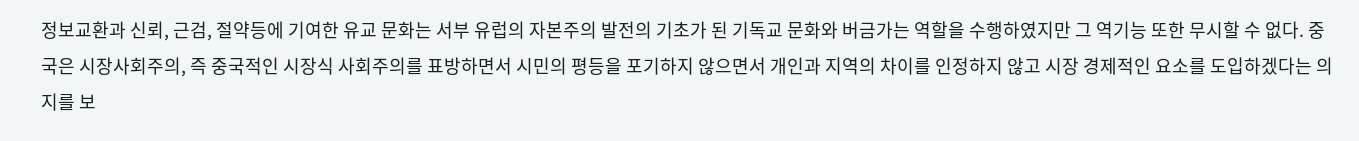정보교환과 신뢰, 근검, 절약등에 기여한 유교 문화는 서부 유럽의 자본주의 발전의 기초가 된 기독교 문화와 버금가는 역할을 수행하였지만 그 역기능 또한 무시할 수 없다. 중국은 시장사회주의, 즉 중국적인 시장식 사회주의를 표방하면서 시민의 평등을 포기하지 않으면서 개인과 지역의 차이를 인정하지 않고 시장 경제적인 요소를 도입하겠다는 의지를 보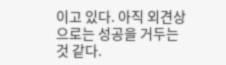이고 있다. 아직 외견상으로는 성공을 거두는 것 같다.